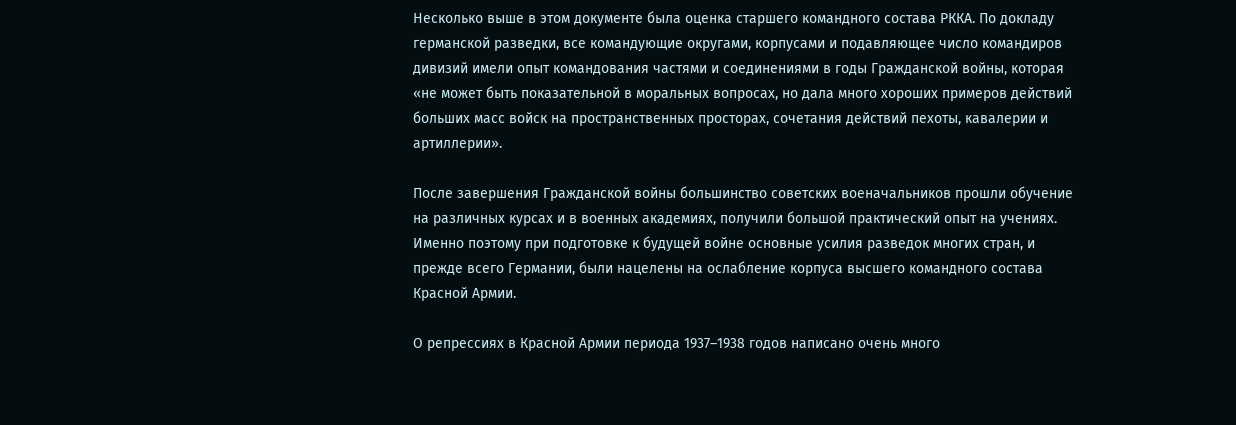Несколько выше в этом документе была оценка старшего командного состава РККА. По докладу германской разведки, все командующие округами, корпусами и подавляющее число командиров дивизий имели опыт командования частями и соединениями в годы Гражданской войны, которая «не может быть показательной в моральных вопросах, но дала много хороших примеров действий больших масс войск на пространственных просторах, сочетания действий пехоты, кавалерии и артиллерии».

После завершения Гражданской войны большинство советских военачальников прошли обучение на различных курсах и в военных академиях, получили большой практический опыт на учениях. Именно поэтому при подготовке к будущей войне основные усилия разведок многих стран, и прежде всего Германии, были нацелены на ослабление корпуса высшего командного состава Красной Армии.

О репрессиях в Красной Армии периода 1937–1938 годов написано очень много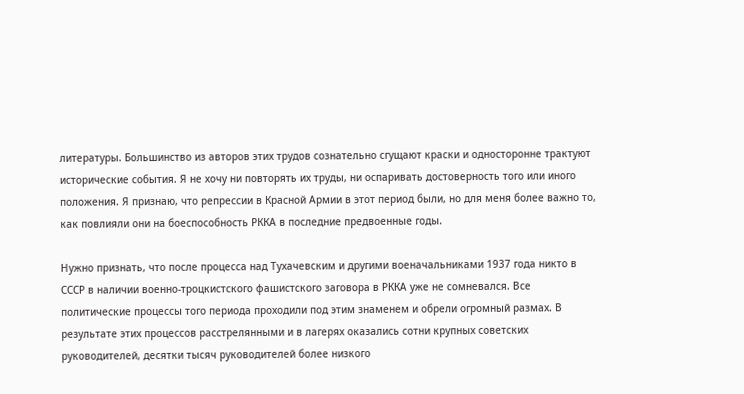литературы. Большинство из авторов этих трудов сознательно сгущают краски и односторонне трактуют исторические события. Я не хочу ни повторять их труды, ни оспаривать достоверность того или иного положения. Я признаю, что репрессии в Красной Армии в этот период были, но для меня более важно то, как повлияли они на боеспособность РККА в последние предвоенные годы.

Нужно признать, что после процесса над Тухачевским и другими военачальниками 1937 года никто в СССР в наличии военно-троцкистского фашистского заговора в РККА уже не сомневался. Все политические процессы того периода проходили под этим знаменем и обрели огромный размах. В результате этих процессов расстрелянными и в лагерях оказались сотни крупных советских руководителей, десятки тысяч руководителей более низкого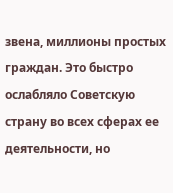звена, миллионы простых граждан. Это быстро ослабляло Советскую страну во всех сферах ее деятельности, но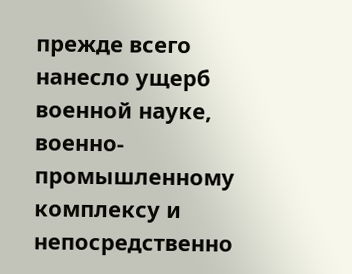прежде всего нанесло ущерб военной науке, военно-промышленному комплексу и непосредственно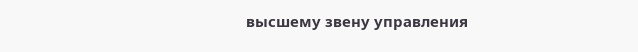высшему звену управления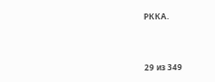РККА.



29 из 349